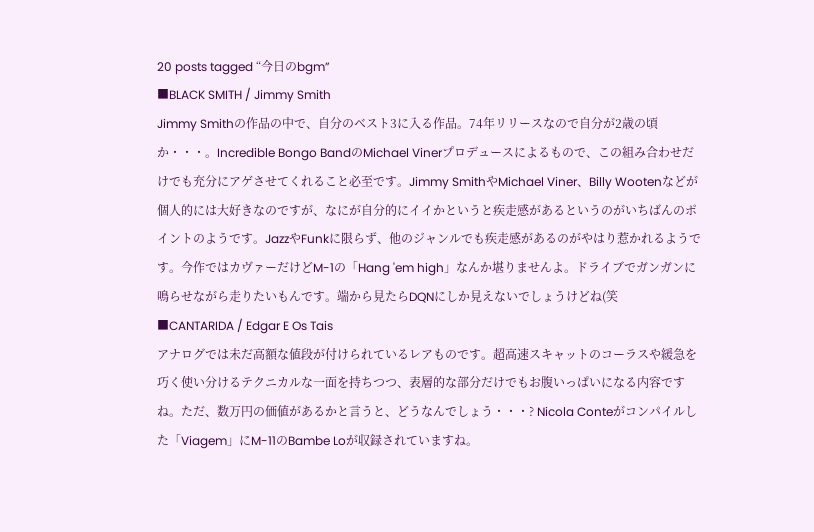20 posts tagged “今日のbgm”
■BLACK SMITH / Jimmy Smith
Jimmy Smithの作品の中で、自分のベスト3に入る作品。74年リリースなので自分が2歳の頃か・・・。Incredible Bongo BandのMichael Vinerプロデュースによるもので、この組み合わせだけでも充分にアゲさせてくれること必至です。Jimmy SmithやMichael Viner、Billy Wootenなどが個人的には大好きなのですが、なにが自分的にイイかというと疾走感があるというのがいちばんのポイントのようです。JazzやFunkに限らず、他のジャンルでも疾走感があるのがやはり惹かれるようです。今作ではカヴァーだけどM-1の「Hang 'em high」なんか堪りませんよ。ドライブでガンガンに鳴らせながら走りたいもんです。端から見たらDQNにしか見えないでしょうけどね(笑
■CANTARIDA / Edgar E Os Tais
アナログでは未だ高額な値段が付けられているレアものです。超高速スキャットのコーラスや緩急を巧く使い分けるテクニカルな一面を持ちつつ、表層的な部分だけでもお腹いっぱいになる内容ですね。ただ、数万円の価値があるかと言うと、どうなんでしょう・・・? Nicola Conteがコンパイルした「Viagem」にM-11のBambe Loが収録されていますね。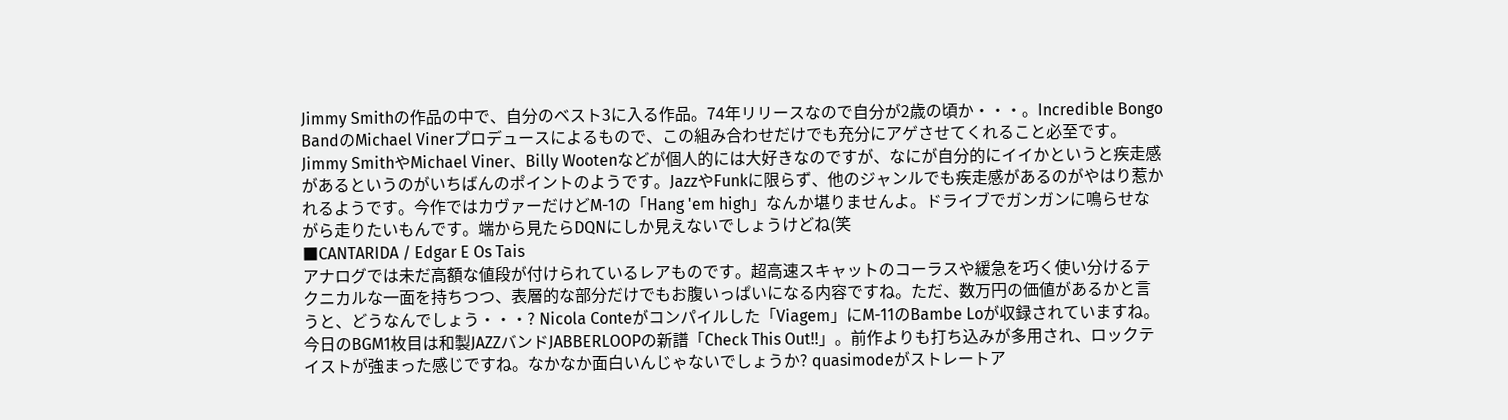Jimmy Smithの作品の中で、自分のベスト3に入る作品。74年リリースなので自分が2歳の頃か・・・。Incredible Bongo BandのMichael Vinerプロデュースによるもので、この組み合わせだけでも充分にアゲさせてくれること必至です。Jimmy SmithやMichael Viner、Billy Wootenなどが個人的には大好きなのですが、なにが自分的にイイかというと疾走感があるというのがいちばんのポイントのようです。JazzやFunkに限らず、他のジャンルでも疾走感があるのがやはり惹かれるようです。今作ではカヴァーだけどM-1の「Hang 'em high」なんか堪りませんよ。ドライブでガンガンに鳴らせながら走りたいもんです。端から見たらDQNにしか見えないでしょうけどね(笑
■CANTARIDA / Edgar E Os Tais
アナログでは未だ高額な値段が付けられているレアものです。超高速スキャットのコーラスや緩急を巧く使い分けるテクニカルな一面を持ちつつ、表層的な部分だけでもお腹いっぱいになる内容ですね。ただ、数万円の価値があるかと言うと、どうなんでしょう・・・? Nicola Conteがコンパイルした「Viagem」にM-11のBambe Loが収録されていますね。
今日のBGM1枚目は和製JAZZバンドJABBERLOOPの新譜「Check This Out!!」。前作よりも打ち込みが多用され、ロックテイストが強まった感じですね。なかなか面白いんじゃないでしょうか? quasimodeがストレートア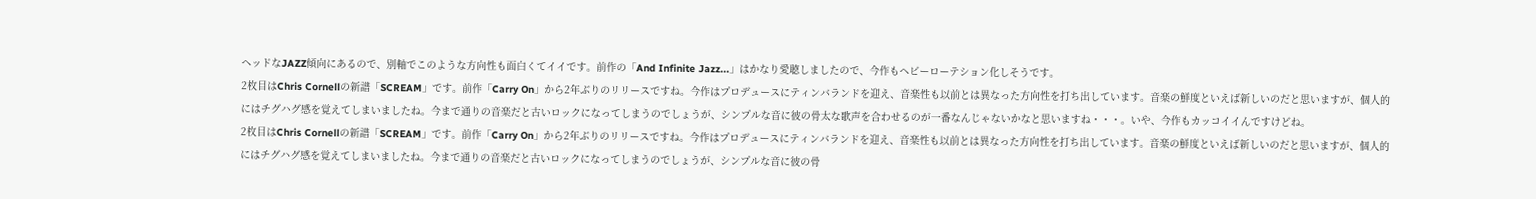ヘッドなJAZZ傾向にあるので、別軸でこのような方向性も面白くてイイです。前作の「And Infinite Jazz...」はかなり愛聴しましたので、今作もヘビーローテション化しそうです。
2枚目はChris Cornellの新譜「SCREAM」です。前作「Carry On」から2年ぶりのリリースですね。今作はプロデュースにティンバランドを迎え、音楽性も以前とは異なった方向性を打ち出しています。音楽の鮮度といえば新しいのだと思いますが、個人的にはチグハグ感を覚えてしまいましたね。今まで通りの音楽だと古いロックになってしまうのでしょうが、シンプルな音に彼の骨太な歌声を合わせるのが一番なんじゃないかなと思いますね・・・。いや、今作もカッコイイんですけどね。
2枚目はChris Cornellの新譜「SCREAM」です。前作「Carry On」から2年ぶりのリリースですね。今作はプロデュースにティンバランドを迎え、音楽性も以前とは異なった方向性を打ち出しています。音楽の鮮度といえば新しいのだと思いますが、個人的にはチグハグ感を覚えてしまいましたね。今まで通りの音楽だと古いロックになってしまうのでしょうが、シンプルな音に彼の骨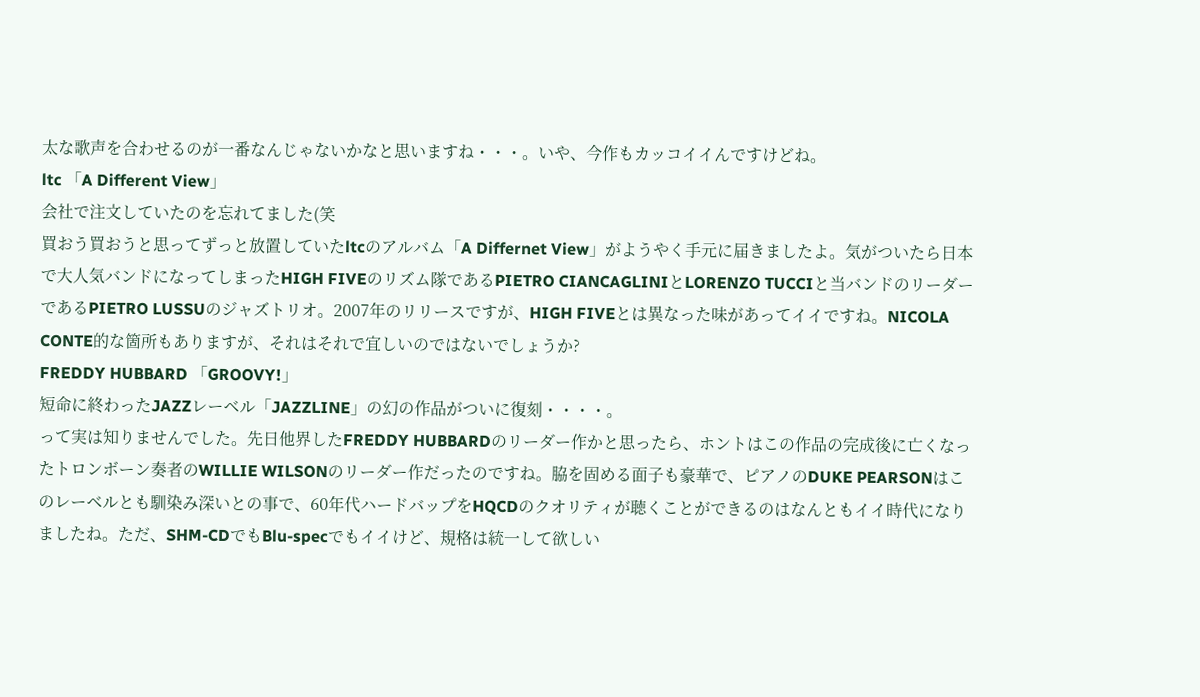太な歌声を合わせるのが一番なんじゃないかなと思いますね・・・。いや、今作もカッコイイんですけどね。
ltc 「A Different View」
会社で注文していたのを忘れてました(笑
買おう買おうと思ってずっと放置していたltcのアルバム「A Differnet View」がようやく手元に届きましたよ。気がついたら日本で大人気バンドになってしまったHIGH FIVEのリズム隊であるPIETRO CIANCAGLINIとLORENZO TUCCIと当バンドのリーダーであるPIETRO LUSSUのジャズトリオ。2007年のリリースですが、HIGH FIVEとは異なった味があってイイですね。NICOLA CONTE的な箇所もありますが、それはそれで宜しいのではないでしょうか?
FREDDY HUBBARD 「GROOVY!」
短命に終わったJAZZレーベル「JAZZLINE」の幻の作品がついに復刻・・・・。
って実は知りませんでした。先日他界したFREDDY HUBBARDのリーダー作かと思ったら、ホントはこの作品の完成後に亡くなったトロンボーン奏者のWILLIE WILSONのリーダー作だったのですね。脇を固める面子も豪華で、ピアノのDUKE PEARSONはこのレーベルとも馴染み深いとの事で、60年代ハードバップをHQCDのクオリティが聴くことができるのはなんともイイ時代になりましたね。ただ、SHM-CDでもBlu-specでもイイけど、規格は統一して欲しい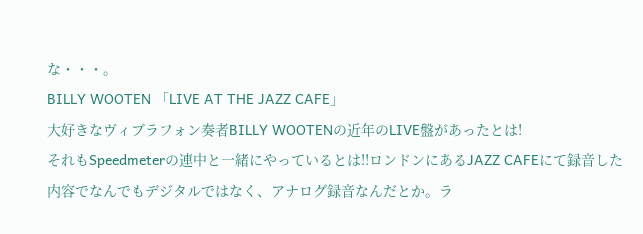な・・・。
BILLY WOOTEN 「LIVE AT THE JAZZ CAFE」
大好きなヴィブラフォン奏者BILLY WOOTENの近年のLIVE盤があったとは!
それもSpeedmeterの連中と一緒にやっているとは!!ロンドンにあるJAZZ CAFEにて録音した内容でなんでもデジタルではなく、アナログ録音なんだとか。ラ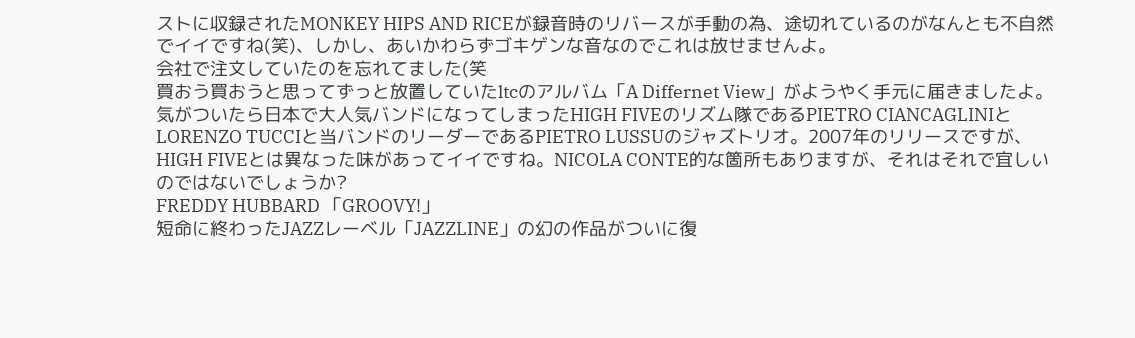ストに収録されたMONKEY HIPS AND RICEが録音時のリバースが手動の為、途切れているのがなんとも不自然でイイですね(笑)、しかし、あいかわらずゴキゲンな音なのでこれは放せませんよ。
会社で注文していたのを忘れてました(笑
買おう買おうと思ってずっと放置していたltcのアルバム「A Differnet View」がようやく手元に届きましたよ。気がついたら日本で大人気バンドになってしまったHIGH FIVEのリズム隊であるPIETRO CIANCAGLINIとLORENZO TUCCIと当バンドのリーダーであるPIETRO LUSSUのジャズトリオ。2007年のリリースですが、HIGH FIVEとは異なった味があってイイですね。NICOLA CONTE的な箇所もありますが、それはそれで宜しいのではないでしょうか?
FREDDY HUBBARD 「GROOVY!」
短命に終わったJAZZレーベル「JAZZLINE」の幻の作品がついに復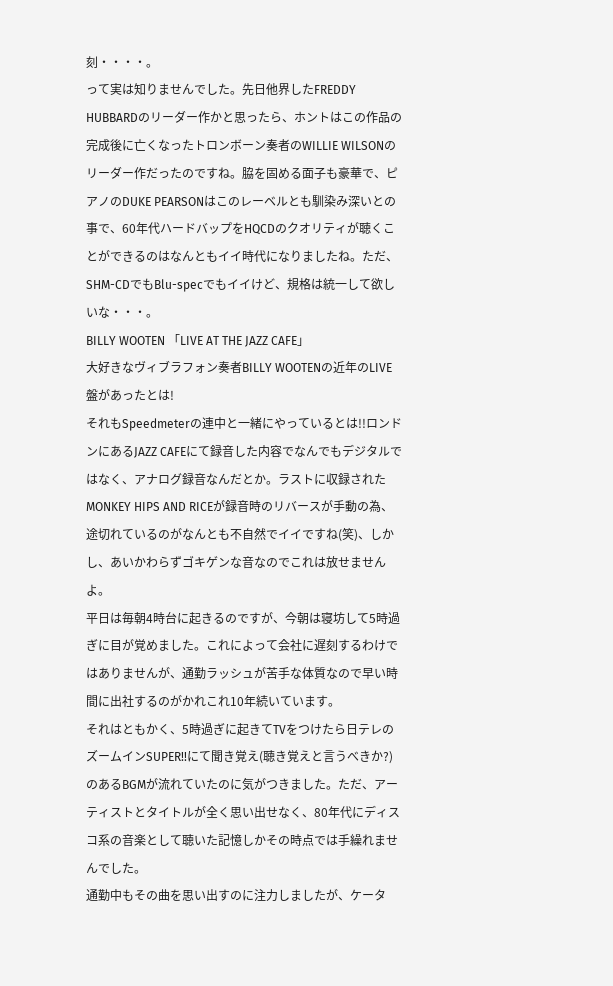刻・・・・。
って実は知りませんでした。先日他界したFREDDY HUBBARDのリーダー作かと思ったら、ホントはこの作品の完成後に亡くなったトロンボーン奏者のWILLIE WILSONのリーダー作だったのですね。脇を固める面子も豪華で、ピアノのDUKE PEARSONはこのレーベルとも馴染み深いとの事で、60年代ハードバップをHQCDのクオリティが聴くことができるのはなんともイイ時代になりましたね。ただ、SHM-CDでもBlu-specでもイイけど、規格は統一して欲しいな・・・。
BILLY WOOTEN 「LIVE AT THE JAZZ CAFE」
大好きなヴィブラフォン奏者BILLY WOOTENの近年のLIVE盤があったとは!
それもSpeedmeterの連中と一緒にやっているとは!!ロンドンにあるJAZZ CAFEにて録音した内容でなんでもデジタルではなく、アナログ録音なんだとか。ラストに収録されたMONKEY HIPS AND RICEが録音時のリバースが手動の為、途切れているのがなんとも不自然でイイですね(笑)、しかし、あいかわらずゴキゲンな音なのでこれは放せませんよ。
平日は毎朝4時台に起きるのですが、今朝は寝坊して5時過ぎに目が覚めました。これによって会社に遅刻するわけではありませんが、通勤ラッシュが苦手な体質なので早い時間に出社するのがかれこれ10年続いています。
それはともかく、5時過ぎに起きてTVをつけたら日テレのズームインSUPER!!にて聞き覚え(聴き覚えと言うべきか?)のあるBGMが流れていたのに気がつきました。ただ、アーティストとタイトルが全く思い出せなく、80年代にディスコ系の音楽として聴いた記憶しかその時点では手繰れませんでした。
通勤中もその曲を思い出すのに注力しましたが、ケータ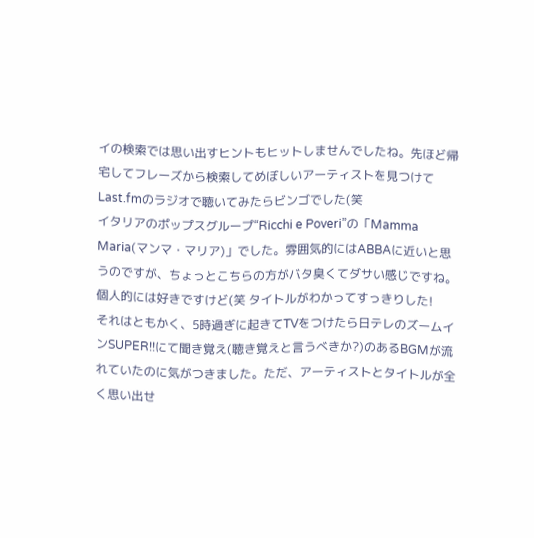イの検索では思い出すヒントもヒットしませんでしたね。先ほど帰宅してフレーズから検索してめぼしいアーティストを見つけてLast.fmのラジオで聴いてみたらビンゴでした(笑
イタリアのポップスグループ“Ricchi e Poveri”の「Mamma Maria(マンマ・マリア)」でした。雰囲気的にはABBAに近いと思うのですが、ちょっとこちらの方がバタ臭くてダサい感じですね。個人的には好きですけど(笑 タイトルがわかってすっきりした!
それはともかく、5時過ぎに起きてTVをつけたら日テレのズームインSUPER!!にて聞き覚え(聴き覚えと言うべきか?)のあるBGMが流れていたのに気がつきました。ただ、アーティストとタイトルが全く思い出せ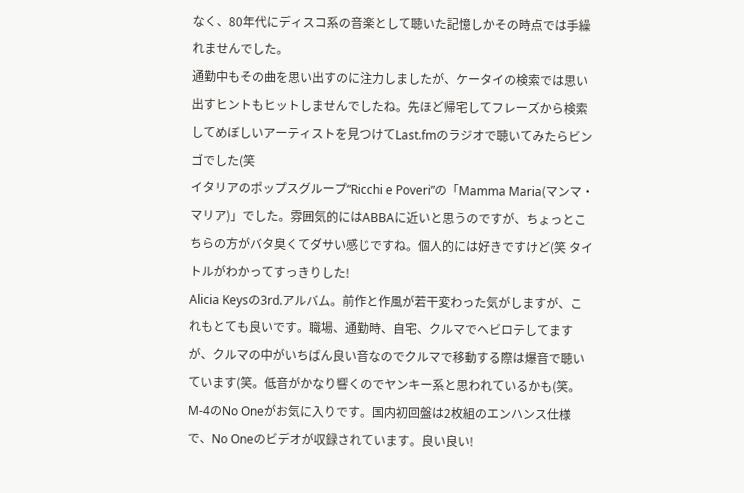なく、80年代にディスコ系の音楽として聴いた記憶しかその時点では手繰れませんでした。
通勤中もその曲を思い出すのに注力しましたが、ケータイの検索では思い出すヒントもヒットしませんでしたね。先ほど帰宅してフレーズから検索してめぼしいアーティストを見つけてLast.fmのラジオで聴いてみたらビンゴでした(笑
イタリアのポップスグループ“Ricchi e Poveri”の「Mamma Maria(マンマ・マリア)」でした。雰囲気的にはABBAに近いと思うのですが、ちょっとこちらの方がバタ臭くてダサい感じですね。個人的には好きですけど(笑 タイトルがわかってすっきりした!
Alicia Keysの3rd.アルバム。前作と作風が若干変わった気がしますが、これもとても良いです。職場、通勤時、自宅、クルマでヘビロテしてますが、クルマの中がいちばん良い音なのでクルマで移動する際は爆音で聴いています(笑。低音がかなり響くのでヤンキー系と思われているかも(笑。M-4のNo Oneがお気に入りです。国内初回盤は2枚組のエンハンス仕様で、No Oneのビデオが収録されています。良い良い!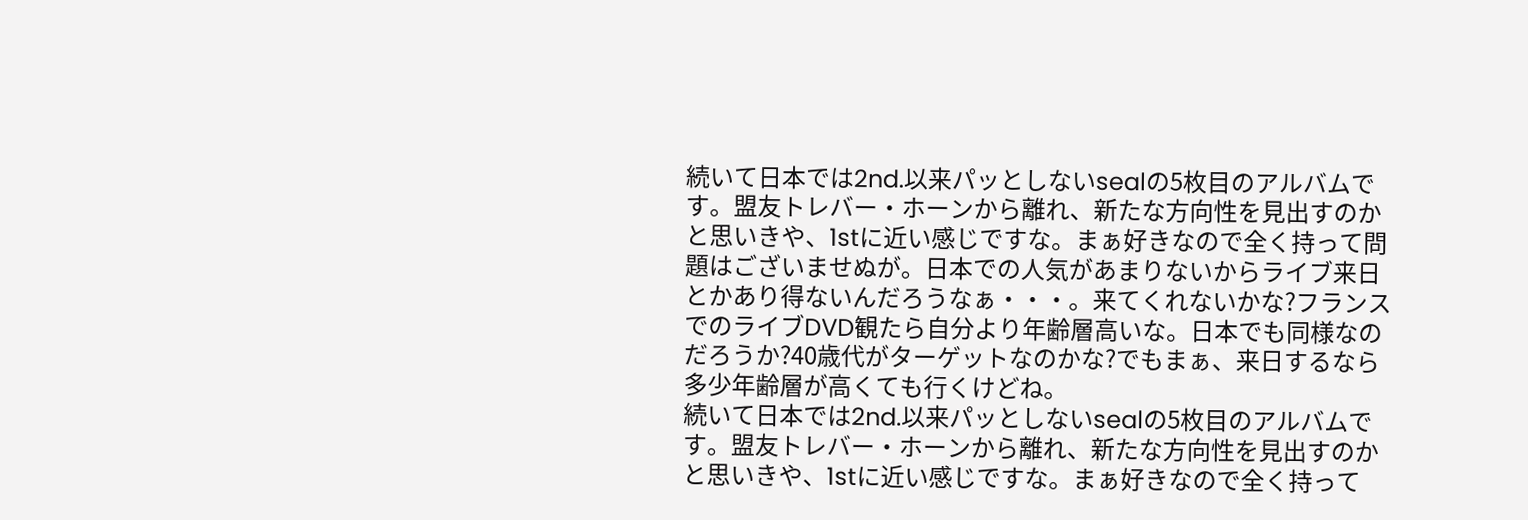続いて日本では2nd.以来パッとしないsealの5枚目のアルバムです。盟友トレバー・ホーンから離れ、新たな方向性を見出すのかと思いきや、1stに近い感じですな。まぁ好きなので全く持って問題はございませぬが。日本での人気があまりないからライブ来日とかあり得ないんだろうなぁ・・・。来てくれないかな?フランスでのライブDVD観たら自分より年齢層高いな。日本でも同様なのだろうか?40歳代がターゲットなのかな?でもまぁ、来日するなら多少年齢層が高くても行くけどね。
続いて日本では2nd.以来パッとしないsealの5枚目のアルバムです。盟友トレバー・ホーンから離れ、新たな方向性を見出すのかと思いきや、1stに近い感じですな。まぁ好きなので全く持って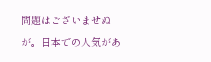問題はございませぬが。日本での人気があ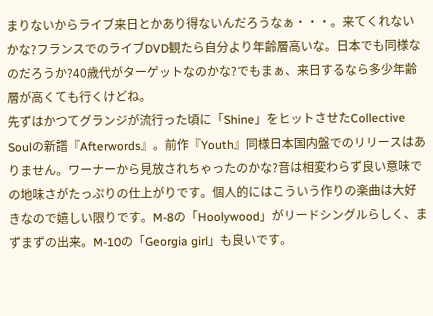まりないからライブ来日とかあり得ないんだろうなぁ・・・。来てくれないかな?フランスでのライブDVD観たら自分より年齢層高いな。日本でも同様なのだろうか?40歳代がターゲットなのかな?でもまぁ、来日するなら多少年齢層が高くても行くけどね。
先ずはかつてグランジが流行った頃に「Shine」をヒットさせたCollective Soulの新譜『Afterwords』。前作『Youth』同様日本国内盤でのリリースはありません。ワーナーから見放されちゃったのかな?音は相変わらず良い意味での地味さがたっぷりの仕上がりです。個人的にはこういう作りの楽曲は大好きなので嬉しい限りです。M-8の「Hoolywood」がリードシングルらしく、まずまずの出来。M-10の「Georgia girl」も良いです。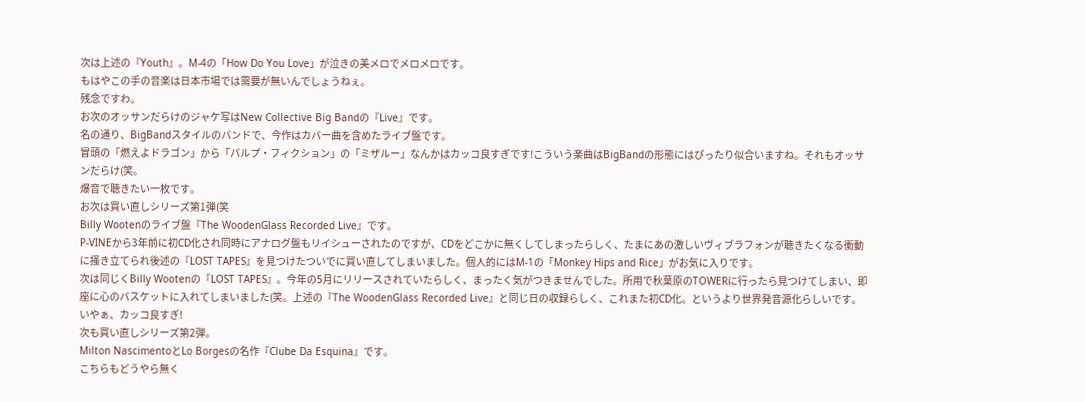次は上述の『Youth』。M-4の「How Do You Love」が泣きの美メロでメロメロです。
もはやこの手の音楽は日本市場では需要が無いんでしょうねぇ。
残念ですわ。
お次のオッサンだらけのジャケ写はNew Collective Big Bandの『Live』です。
名の通り、BigBandスタイルのバンドで、今作はカバー曲を含めたライブ盤です。
冒頭の「燃えよドラゴン」から「パルプ・フィクション」の「ミザルー」なんかはカッコ良すぎです!こういう楽曲はBigBandの形態にはぴったり似合いますね。それもオッサンだらけ(笑。
爆音で聴きたい一枚です。
お次は買い直しシリーズ第1弾(笑
Billy Wootenのライブ盤『The WoodenGlass Recorded Live』です。
P-VINEから3年前に初CD化され同時にアナログ盤もリイシューされたのですが、CDをどこかに無くしてしまったらしく、たまにあの激しいヴィブラフォンが聴きたくなる衝動に掻き立てられ後述の『LOST TAPES』を見つけたついでに買い直してしまいました。個人的にはM-1の「Monkey Hips and Rice」がお気に入りです。
次は同じくBilly Wootenの『LOST TAPES』。今年の5月にリリースされていたらしく、まったく気がつきませんでした。所用で秋葉原のTOWERに行ったら見つけてしまい、即座に心のバスケットに入れてしまいました(笑。上述の『The WoodenGlass Recorded Live』と同じ日の収録らしく、これまた初CD化。というより世界発音源化らしいです。いやぁ、カッコ良すぎ!
次も買い直しシリーズ第2弾。
Milton NascimentoとLo Borgesの名作『Clube Da Esquina』です。
こちらもどうやら無く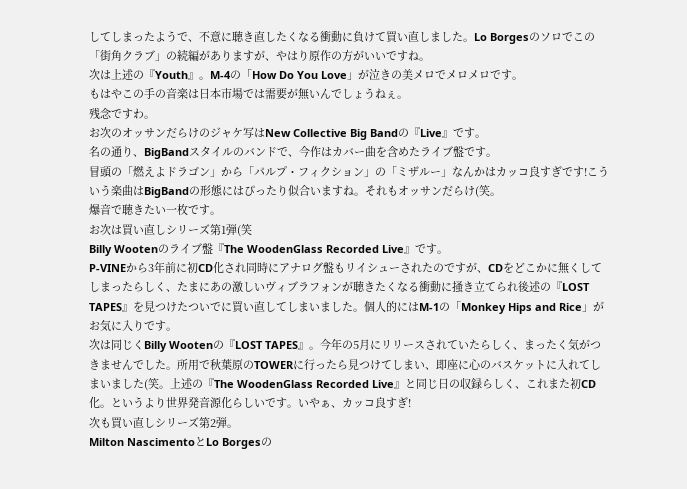してしまったようで、不意に聴き直したくなる衝動に負けて買い直しました。Lo Borgesのソロでこの「街角クラブ」の続編がありますが、やはり原作の方がいいですね。
次は上述の『Youth』。M-4の「How Do You Love」が泣きの美メロでメロメロです。
もはやこの手の音楽は日本市場では需要が無いんでしょうねぇ。
残念ですわ。
お次のオッサンだらけのジャケ写はNew Collective Big Bandの『Live』です。
名の通り、BigBandスタイルのバンドで、今作はカバー曲を含めたライブ盤です。
冒頭の「燃えよドラゴン」から「パルプ・フィクション」の「ミザルー」なんかはカッコ良すぎです!こういう楽曲はBigBandの形態にはぴったり似合いますね。それもオッサンだらけ(笑。
爆音で聴きたい一枚です。
お次は買い直しシリーズ第1弾(笑
Billy Wootenのライブ盤『The WoodenGlass Recorded Live』です。
P-VINEから3年前に初CD化され同時にアナログ盤もリイシューされたのですが、CDをどこかに無くしてしまったらしく、たまにあの激しいヴィブラフォンが聴きたくなる衝動に掻き立てられ後述の『LOST TAPES』を見つけたついでに買い直してしまいました。個人的にはM-1の「Monkey Hips and Rice」がお気に入りです。
次は同じくBilly Wootenの『LOST TAPES』。今年の5月にリリースされていたらしく、まったく気がつきませんでした。所用で秋葉原のTOWERに行ったら見つけてしまい、即座に心のバスケットに入れてしまいました(笑。上述の『The WoodenGlass Recorded Live』と同じ日の収録らしく、これまた初CD化。というより世界発音源化らしいです。いやぁ、カッコ良すぎ!
次も買い直しシリーズ第2弾。
Milton NascimentoとLo Borgesの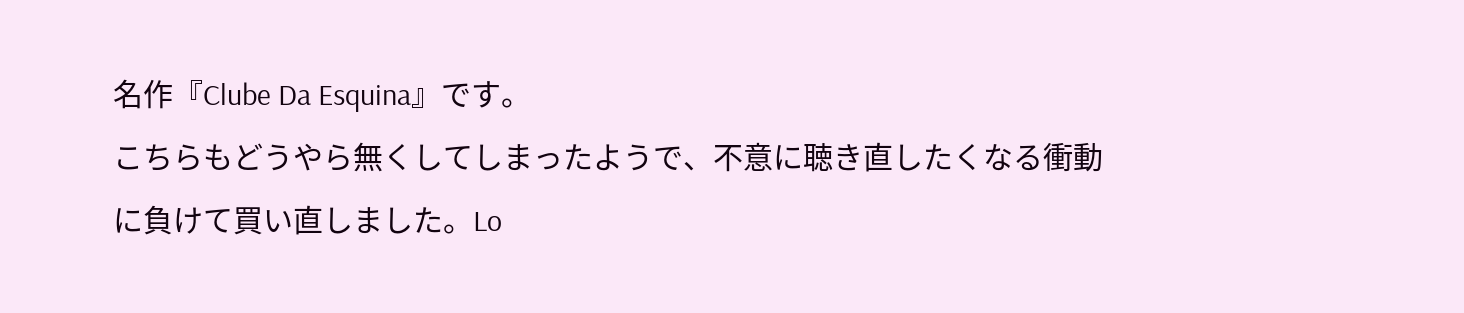名作『Clube Da Esquina』です。
こちらもどうやら無くしてしまったようで、不意に聴き直したくなる衝動に負けて買い直しました。Lo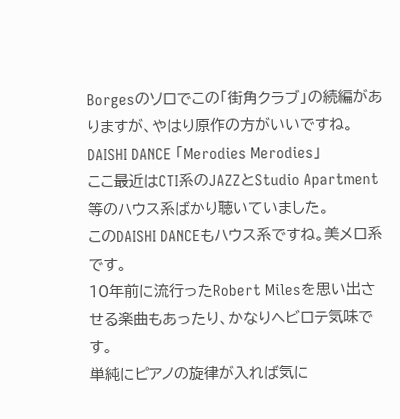Borgesのソロでこの「街角クラブ」の続編がありますが、やはり原作の方がいいですね。
DAISHI DANCE 「Merodies Merodies」
ここ最近はCTI系のJAZZとStudio Apartment等のハウス系ばかり聴いていました。
このDAISHI DANCEもハウス系ですね。美メロ系です。
10年前に流行ったRobert Milesを思い出させる楽曲もあったり、かなりヘビロテ気味です。
単純にピアノの旋律が入れば気に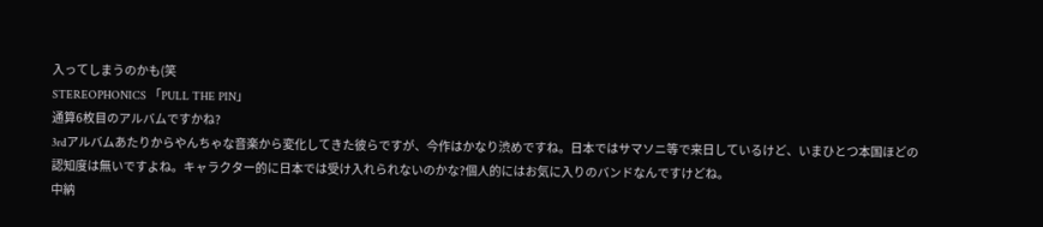入ってしまうのかも(笑
STEREOPHONICS 「PULL THE PIN」
通算6枚目のアルバムですかね?
3rdアルバムあたりからやんちゃな音楽から変化してきた彼らですが、今作はかなり渋めですね。日本ではサマソニ等で来日しているけど、いまひとつ本国ほどの認知度は無いですよね。キャラクター的に日本では受け入れられないのかな?個人的にはお気に入りのバンドなんですけどね。
中納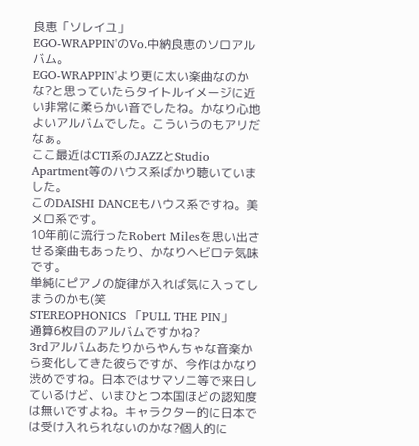良恵「ソレイユ」
EGO-WRAPPIN'のVo.中納良恵のソロアルバム。
EGO-WRAPPIN'より更に太い楽曲なのかな?と思っていたらタイトルイメージに近い非常に柔らかい音でしたね。かなり心地よいアルバムでした。こういうのもアリだなぁ。
ここ最近はCTI系のJAZZとStudio Apartment等のハウス系ばかり聴いていました。
このDAISHI DANCEもハウス系ですね。美メロ系です。
10年前に流行ったRobert Milesを思い出させる楽曲もあったり、かなりヘビロテ気味です。
単純にピアノの旋律が入れば気に入ってしまうのかも(笑
STEREOPHONICS 「PULL THE PIN」
通算6枚目のアルバムですかね?
3rdアルバムあたりからやんちゃな音楽から変化してきた彼らですが、今作はかなり渋めですね。日本ではサマソニ等で来日しているけど、いまひとつ本国ほどの認知度は無いですよね。キャラクター的に日本では受け入れられないのかな?個人的に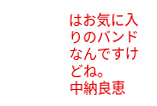はお気に入りのバンドなんですけどね。
中納良恵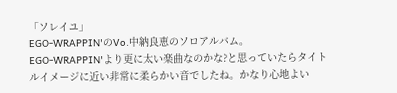「ソレイユ」
EGO-WRAPPIN'のVo.中納良恵のソロアルバム。
EGO-WRAPPIN'より更に太い楽曲なのかな?と思っていたらタイトルイメージに近い非常に柔らかい音でしたね。かなり心地よい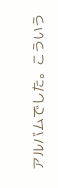アルバムでした。こういう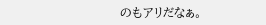のもアリだなぁ。